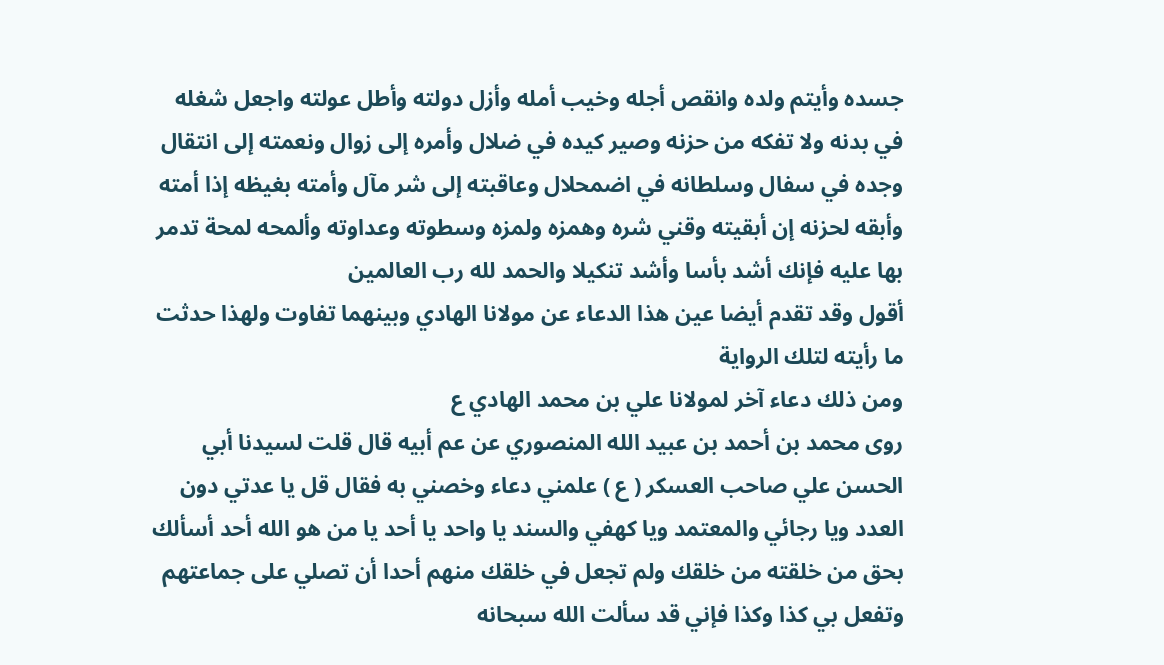جسده وأيتم ولده وانقص أجله وخيب أمله وأزل دولته وأطل عولته واجعل شغله في بدنه ولا تفكه من حزنه وصير كيده في ضلال وأمره إلى زوال ونعمته إلى انتقال وجده في سفال وسلطانه في اضمحلال وعاقبته إلى شر مآل وأمته بغيظه إذا أمته وأبقه لحزنه إن أبقيته وقني شره وهمزه ولمزه وسطوته وعداوته وألمحه لمحة تدمر بها عليه فإنك أشد بأسا وأشد تنكيلا والحمد لله رب العالمين
أقول وقد تقدم أيضا عين هذا الدعاء عن مولانا الهادي وبينهما تفاوت ولهذا حدثت ما رأيته لتلك الرواية
ومن ذلك دعاء آخر لمولانا علي بن محمد الهادي ع
روى محمد بن أحمد بن عبيد الله المنصوري عن عم أبيه قال قلت لسيدنا أبي الحسن علي صاحب العسكر ( ع ) علمني دعاء وخصني به فقال قل يا عدتي دون العدد ويا رجائي والمعتمد ويا كهفي والسند يا واحد يا أحد يا من هو الله أحد أسألك بحق من خلقته من خلقك ولم تجعل في خلقك منهم أحدا أن تصلي على جماعتهم وتفعل بي كذا وكذا فإني قد سألت الله سبحانه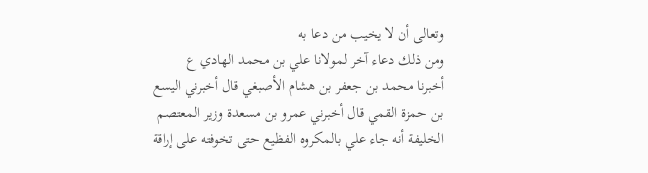وتعالى أن لا يخيب من دعا به
ومن ذلك دعاء آخر لمولانا علي بن محمد الهادي ع
أخبرنا محمد بن جعفر بن هشام الأصبغي قال أخبرني اليسع بن حمزة القمي قال أخبرني عمرو بن مسعدة وزير المعتصم الخليفة أنه جاء علي بالمكروه الفظيع حتى تخوفته على إراقة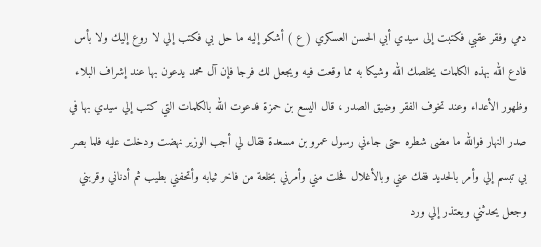دمي وفقر عقبي فكتبت إلى سيدي أبي الحسن العسكري ( ع ) أشكو إليه ما حل بي فكتب إلي لا روع إليك ولا بأس فادع الله بهذه الكلمات يخلصك الله وشيكا به مما وقعت فيه ويجعل لك فرجا فإن آل محمد يدعون بها عند إشراف البلاء وظهور الأعداء وعند تخوف الفقر وضيق الصدر ، قال اليسع بن حمزة فدعوت الله بالكلمات التي كتب إلي سيدي بها في صدر النهار فوالله ما مضى شطره حتى جاءني رسول عمرو بن مسعدة فقال لي أجب الوزير نهضت ودخلت عليه فلما بصر بي تبسم إلي وأمر بالحديد ففك عني وبالأغلال فحلت مني وأمرني بخلعة من فاخر ثيابه وأتحفني بطيب ثم أدناني وقربني وجعل يحدثني ويعتذر إلي ورد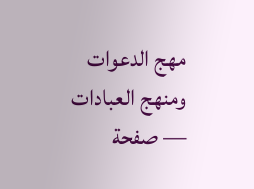مهج الدعوات ومنهج العبادات — صفحة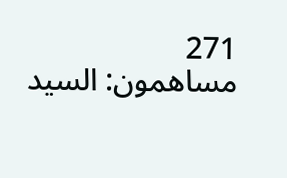271
مساهمون: السيد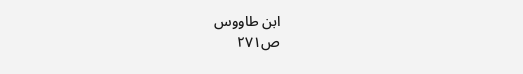ابن طاووس
ص٢٧١